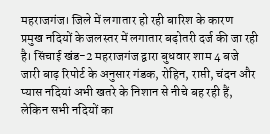महराजगंज। जिले में लगातार हो रही बारिश के कारण प्रमुख नदियों के जलस्तर में लगातार बढ़ोतरी दर्ज की जा रही है। सिंचाई खंड-2 महराजगंज द्वारा बुधवार शाम 4 बजे जारी बाढ़ रिपोर्ट के अनुसार गंडक, रोहिन, राप्ती, चंदन और प्यास नदियां अभी खतरे के निशान से नीचे बह रही हैं, लेकिन सभी नदियों का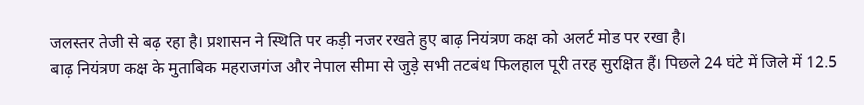जलस्तर तेजी से बढ़ रहा है। प्रशासन ने स्थिति पर कड़ी नजर रखते हुए बाढ़ नियंत्रण कक्ष को अलर्ट मोड पर रखा है।
बाढ़ नियंत्रण कक्ष के मुताबिक महराजगंज और नेपाल सीमा से जुड़े सभी तटबंध फिलहाल पूरी तरह सुरक्षित हैं। पिछले 24 घंटे में जिले में 12.5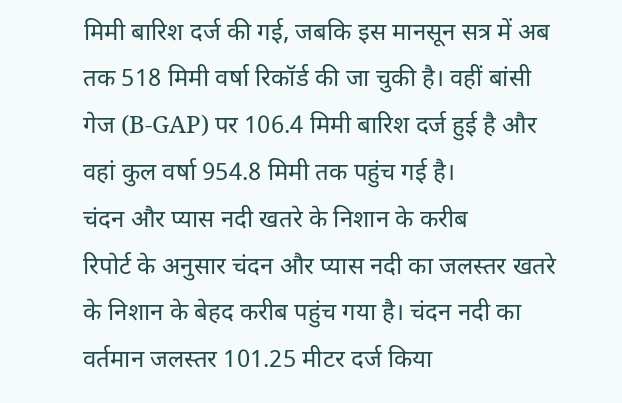मिमी बारिश दर्ज की गई, जबकि इस मानसून सत्र में अब तक 518 मिमी वर्षा रिकॉर्ड की जा चुकी है। वहीं बांसी गेज (B-GAP) पर 106.4 मिमी बारिश दर्ज हुई है और वहां कुल वर्षा 954.8 मिमी तक पहुंच गई है।
चंदन और प्यास नदी खतरे के निशान के करीब
रिपोर्ट के अनुसार चंदन और प्यास नदी का जलस्तर खतरे के निशान के बेहद करीब पहुंच गया है। चंदन नदी का वर्तमान जलस्तर 101.25 मीटर दर्ज किया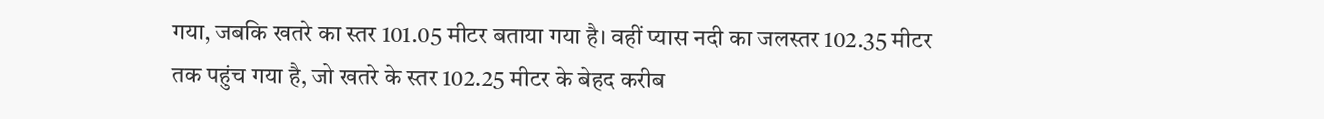गया, जबकि खतरे का स्तर 101.05 मीटर बताया गया है। वहीं प्यास नदी का जलस्तर 102.35 मीटर तक पहुंच गया है, जो खतरे के स्तर 102.25 मीटर के बेहद करीब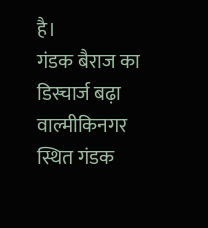है।
गंडक बैराज का डिस्चार्ज बढ़ा
वाल्मीकिनगर स्थित गंडक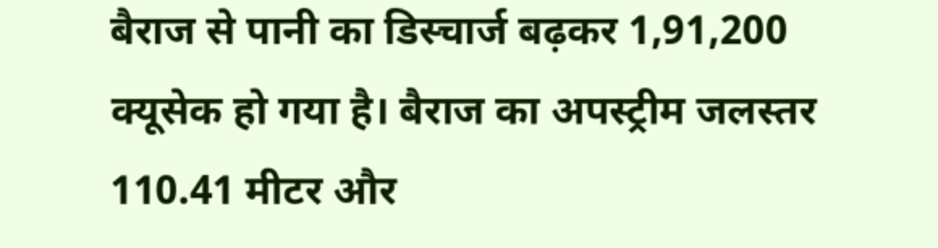बैराज से पानी का डिस्चार्ज बढ़कर 1,91,200 क्यूसेक हो गया है। बैराज का अपस्ट्रीम जलस्तर 110.41 मीटर और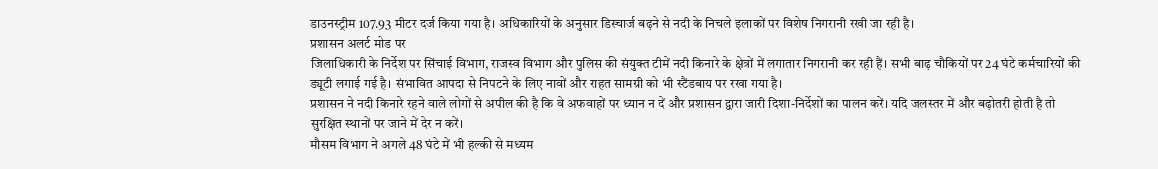डाउनस्ट्रीम 107.93 मीटर दर्ज किया गया है। अधिकारियों के अनुसार डिस्चार्ज बढ़ने से नदी के निचले इलाकों पर विशेष निगरानी रखी जा रही है।
प्रशासन अलर्ट मोड पर
जिलाधिकारी के निर्देश पर सिंचाई विभाग, राजस्व विभाग और पुलिस की संयुक्त टीमें नदी किनारे के क्षेत्रों में लगातार निगरानी कर रही हैं। सभी बाढ़ चौकियों पर 24 घंटे कर्मचारियों की ड्यूटी लगाई गई है। संभावित आपदा से निपटने के लिए नावों और राहत सामग्री को भी स्टैंडबाय पर रखा गया है।
प्रशासन ने नदी किनारे रहने वाले लोगों से अपील की है कि वे अफवाहों पर ध्यान न दें और प्रशासन द्वारा जारी दिशा-निर्देशों का पालन करें। यदि जलस्तर में और बढ़ोतरी होती है तो सुरक्षित स्थानों पर जाने में देर न करें।
मौसम विभाग ने अगले 48 घंटे में भी हल्की से मध्यम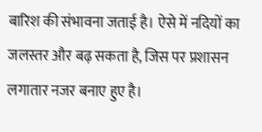बारिश की संभावना जताई है। ऐसे में नदियों का जलस्तर और बढ़ सकता है, जिस पर प्रशासन लगातार नजर बनाए हुए है।